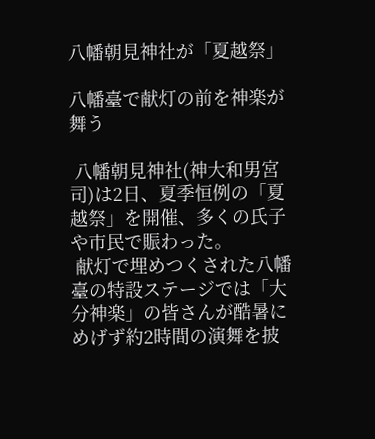八幡朝見神社が「夏越祭」

八幡臺で献灯の前を神楽が舞う

 八幡朝見神社(神大和男宮司)は2日、夏季恒例の「夏越祭」を開催、多くの氏子や市民で賑わった。
 献灯で埋めつくされた八幡臺の特設ステージでは「大分神楽」の皆さんが酷暑にめげず約2時間の演舞を披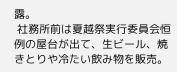露。
 社務所前は夏越祭実行委員会恒例の屋台が出て、生ビール、焼きとりや冷たい飲み物を販売。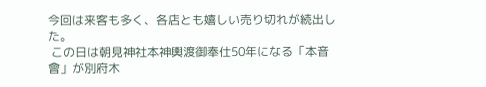今回は来客も多く、各店とも嬉しい売り切れが続出した。
 この日は朝見神社本神輿渡御奉仕50年になる「本音會」が別府木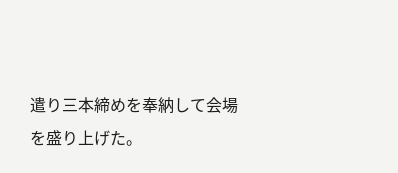遣り三本締めを奉納して会場を盛り上げた。